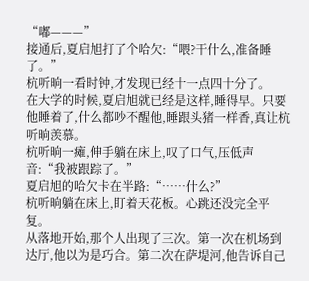“嘟———”
接通后,夏启旭打了个哈欠:“喂?干什么,准备睡了。”
杭听晌一看时钟,才发现已经十一点四十分了。
在大学的时候,夏启旭就已经是这样,睡得早。只要他睡着了,什么都吵不醒他,睡跟头猪一样香,真让杭听晌羡慕。
杭听晌一瘫,伸手躺在床上,叹了口气,压低声音:“我被跟踪了。”
夏启旭的哈欠卡在半路:“……什么?”
杭听晌躺在床上,盯着天花板。心跳还没完全平复。
从落地开始,那个人出现了三次。第一次在机场到达厅,他以为是巧合。第二次在萨堤河,他告诉自己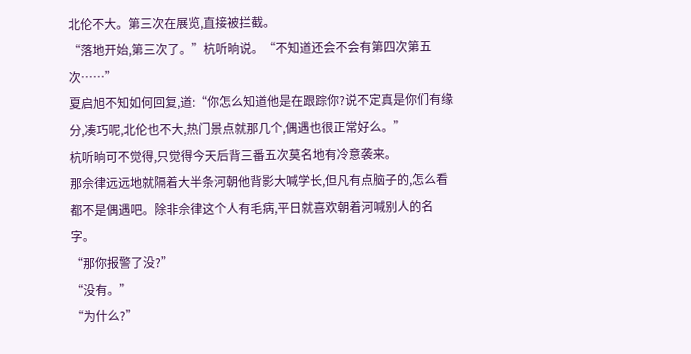北伦不大。第三次在展览,直接被拦截。
“落地开始,第三次了。”杭听晌说。“不知道还会不会有第四次第五次……”
夏启旭不知如何回复,道:“你怎么知道他是在跟踪你?说不定真是你们有缘分,凑巧呢,北伦也不大,热门景点就那几个,偶遇也很正常好么。”
杭听晌可不觉得,只觉得今天后背三番五次莫名地有冷意袭来。
那佘律远远地就隔着大半条河朝他背影大喊学长,但凡有点脑子的,怎么看都不是偶遇吧。除非佘律这个人有毛病,平日就喜欢朝着河喊别人的名字。
“那你报警了没?”
“没有。”
“为什么?”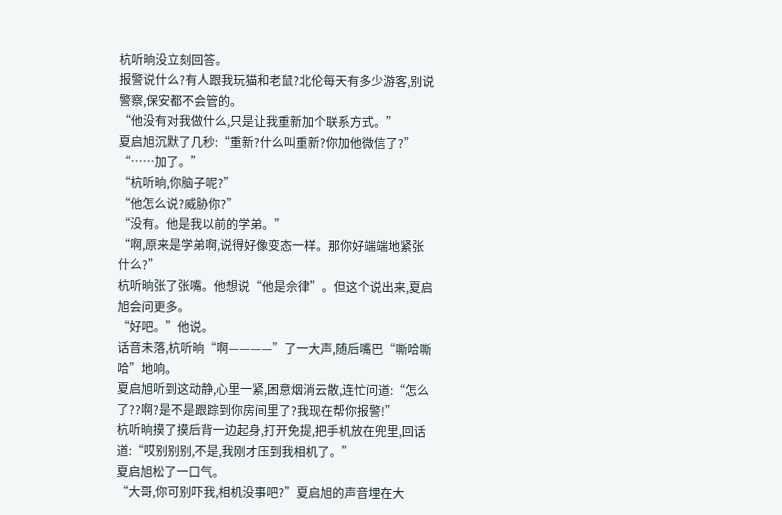杭听晌没立刻回答。
报警说什么?有人跟我玩猫和老鼠?北伦每天有多少游客,别说警察,保安都不会管的。
“他没有对我做什么,只是让我重新加个联系方式。”
夏启旭沉默了几秒:“重新?什么叫重新?你加他微信了?”
“……加了。”
“杭听晌,你脑子呢?”
“他怎么说?威胁你?”
“没有。他是我以前的学弟。”
“啊,原来是学弟啊,说得好像变态一样。那你好端端地紧张什么?”
杭听晌张了张嘴。他想说“他是佘律”。但这个说出来,夏启旭会问更多。
“好吧。”他说。
话音未落,杭听晌“啊————”了一大声,随后嘴巴“嘶哈嘶哈”地响。
夏启旭听到这动静,心里一紧,困意烟消云散,连忙问道:“怎么了??啊?是不是跟踪到你房间里了?我现在帮你报警!”
杭听晌摸了摸后背一边起身,打开免提,把手机放在兜里,回话道:“哎别别别,不是,我刚才压到我相机了。”
夏启旭松了一口气。
“大哥,你可别吓我,相机没事吧?”夏启旭的声音埋在大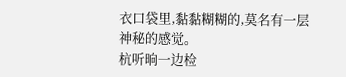衣口袋里,黏黏糊糊的,莫名有一层神秘的感觉。
杭听晌一边检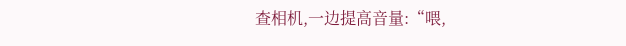查相机,一边提高音量:“喂,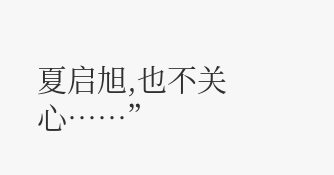夏启旭,也不关心……”